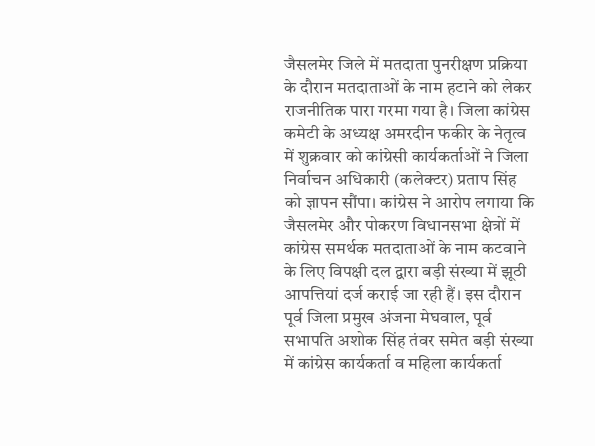जैसलमेर जिले में मतदाता पुनरीक्षण प्रक्रिया के दौरान मतदाताओं के नाम हटाने को लेकर राजनीतिक पारा गरमा गया है। जिला कांग्रेस कमेटी के अध्यक्ष अमरदीन फकीर के नेतृत्व में शुक्रवार को कांग्रेसी कार्यकर्ताओं ने जिला निर्वाचन अधिकारी (कलेक्टर) प्रताप सिंह को ज्ञापन सौंपा। कांग्रेस ने आरोप लगाया कि जैसलमेर और पोकरण विधानसभा क्षेत्रों में कांग्रेस समर्थक मतदाताओं के नाम कटवाने के लिए विपक्षी दल द्वारा बड़ी संख्या में झूठी आपत्तियां दर्ज कराई जा रही हैं। इस दौरान पूर्व जिला प्रमुख अंजना मेघवाल, पूर्व सभापति अशोक सिंह तंवर समेत बड़ी संख्या में कांग्रेस कार्यकर्ता व महिला कार्यकर्ता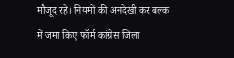मौजूद रहे। नियमों की अनदेखी कर बल्क में जमा किए फॉर्म कांग्रेस जिला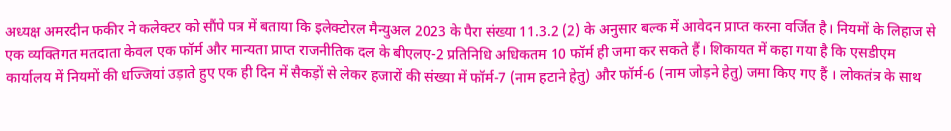अध्यक्ष अमरदीन फकीर ने कलेक्टर को सौंपे पत्र में बताया कि इलेक्टोरल मैन्युअल 2023 के पैरा संख्या 11.3.2 (2) के अनुसार बल्क में आवेदन प्राप्त करना वर्जित है। नियमों के लिहाज से एक व्यक्तिगत मतदाता केवल एक फॉर्म और मान्यता प्राप्त राजनीतिक दल के बीएलए-2 प्रतिनिधि अधिकतम 10 फॉर्म ही जमा कर सकते हैं। शिकायत में कहा गया है कि एसडीएम कार्यालय में नियमों की धज्जियां उड़ाते हुए एक ही दिन में सैकड़ों से लेकर हजारों की संख्या में फॉर्म-7 (नाम हटाने हेतु) और फॉर्म-6 (नाम जोड़ने हेतु) जमा किए गए हैं । लोकतंत्र के साथ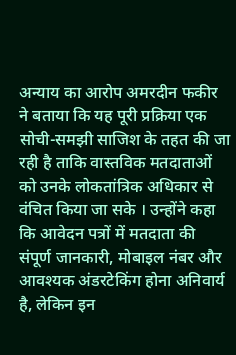अन्याय का आरोप अमरदीन फकीर ने बताया कि यह पूरी प्रक्रिया एक सोची-समझी साजिश के तहत की जा रही है ताकि वास्तविक मतदाताओं को उनके लोकतांत्रिक अधिकार से वंचित किया जा सके । उन्होंने कहा कि आवेदन पत्रों में मतदाता की संपूर्ण जानकारी, मोबाइल नंबर और आवश्यक अंडरटेकिंग होना अनिवार्य है, लेकिन इन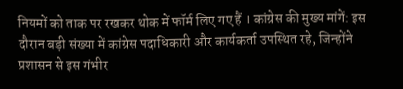नियमों को ताक पर रखकर थोक में फॉर्म लिए गए हैं । कांग्रेस की मुख्य मांगें: इस दौरान बड़ी संख्या में कांग्रेस पदाधिकारी और कार्यकर्ता उपस्थित रहे, जिन्होंने प्रशासन से इस गंभीर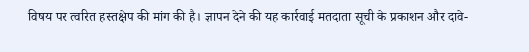विषय पर त्वरित हस्तक्षेप की मांग की है। ज्ञापन देने की यह कार्रवाई मतदाता सूची के प्रकाशन और दावे-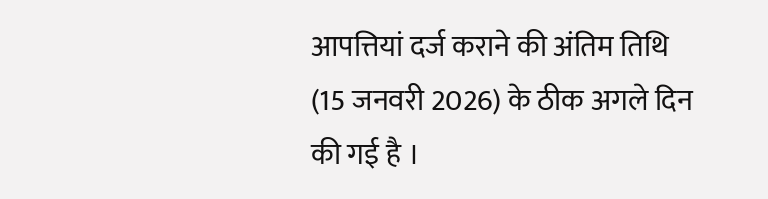आपत्तियां दर्ज कराने की अंतिम तिथि (15 जनवरी 2026) के ठीक अगले दिन की गई है ।